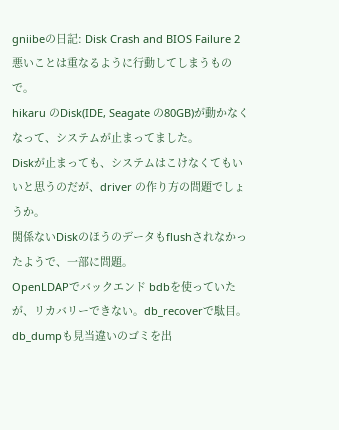gniibeの日記: Disk Crash and BIOS Failure 2
悪いことは重なるように行動してしまうもので。
hikaru のDisk(IDE, Seagate の80GB)が動かなくなって、システムが止まってました。
Diskが止まっても、システムはこけなくてもいいと思うのだが、driver の作り方の問題でしょうか。
関係ないDiskのほうのデータもflushされなかったようで、一部に問題。
OpenLDAPでバックエンド bdbを使っていたが、リカバリーできない。db_recoverで駄目。db_dumpも見当違いのゴミを出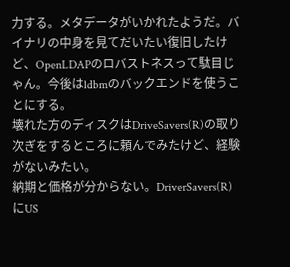力する。メタデータがいかれたようだ。バイナリの中身を見てだいたい復旧したけど、OpenLDAPのロバストネスって駄目じゃん。今後はldbmのバックエンドを使うことにする。
壊れた方のディスクはDriveSavers(R)の取り次ぎをするところに頼んでみたけど、経験がないみたい。
納期と価格が分からない。DriverSavers(R)にUS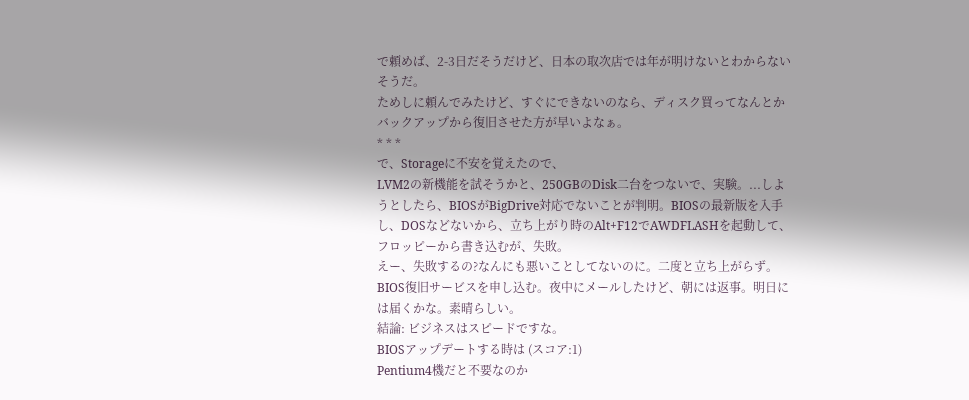で頼めば、2-3日だそうだけど、日本の取次店では年が明けないとわからないそうだ。
ためしに頼んでみたけど、すぐにできないのなら、ディスク買ってなんとかバックアップから復旧させた方が早いよなぁ。
* * *
で、Storageに不安を覚えたので、
LVM2の新機能を試そうかと、250GBのDisk二台をつないで、実験。...しようとしたら、BIOSがBigDrive対応でないことが判明。BIOSの最新版を入手し、DOSなどないから、立ち上がり時のAlt+F12でAWDFLASHを起動して、フロッピーから書き込むが、失敗。
えー、失敗するの?なんにも悪いことしてないのに。二度と立ち上がらず。
BIOS復旧サービスを申し込む。夜中にメールしたけど、朝には返事。明日には届くかな。素晴らしい。
結論: ビジネスはスピードですな。
BIOSアップデートする時は (スコア:1)
Pentium4機だと不要なのか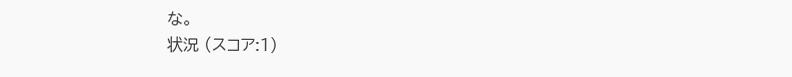な。
状況 (スコア:1)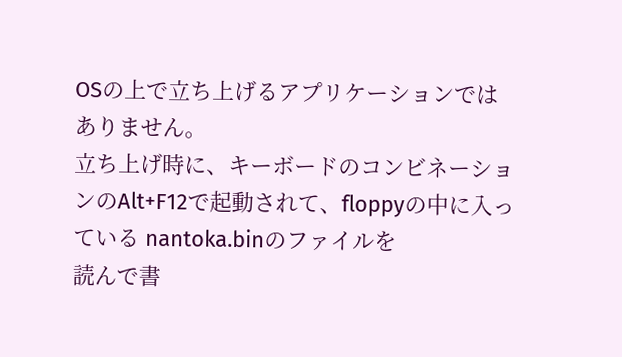OSの上で立ち上げるアプリケーションではありません。
立ち上げ時に、キーボードのコンビネーションのAlt+F12で起動されて、floppyの中に入っている nantoka.binのファイルを
読んで書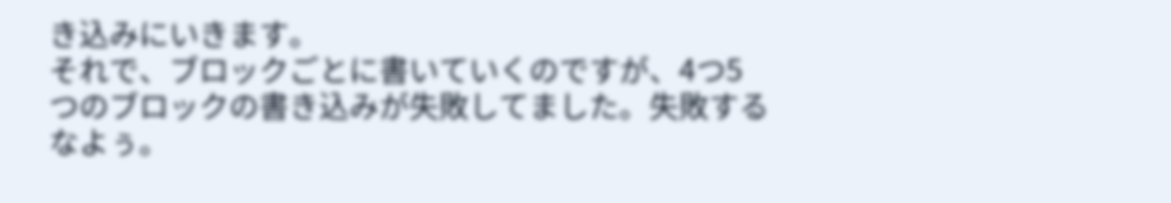き込みにいきます。
それで、ブロックごとに書いていくのですが、4つ5つのブロックの書き込みが失敗してました。失敗するなよぅ。